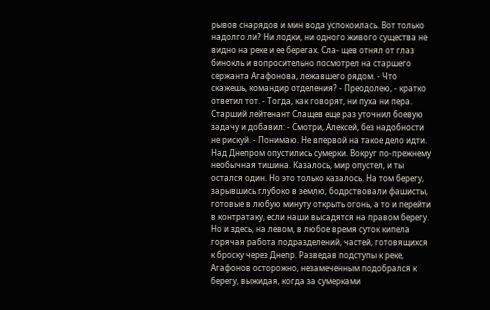рывов снарядов и мин вода успокоилась. Вот только надолго ли? Ни лодки, ни одного живого существа не видно на реке и ее берегах. Сла- щев отнял от глаз бинокль и вопросительно посмотрел на старшего сержанта Агафонова, лежавшего рядом. - Что скажешь, командир отделения? - Преодолею, - кратко ответил тот. - Тогда, как говорят, ни пуха ни пера. Старший лейтенант Слащев еще раз уточнил боевую задачу и добавил: - Смотри, Алексей, без надобности не рискуй. - Понимаю. Не впервой на такое дело идти. Над Днепром опустились сумерки. Вокруг по-прежнему необычная тишина. Казалось, мир опустел, и ты остался один. Но это только казалось. На том берегу, зарывшись глубоко в землю, бодрствовали фашисты, готовые в любую минуту открыть огонь, а то и перейти в контратаку, если наши высадятся на правом берегу. Но и здесь, на левом, в любое время суток кипела горячая работа подразделений, частей, готовящихся к броску через Днепр. Разведав подступы к реке, Агафонов осторожно, незамеченным подобрался к берегу, выжидая, когда за сумерками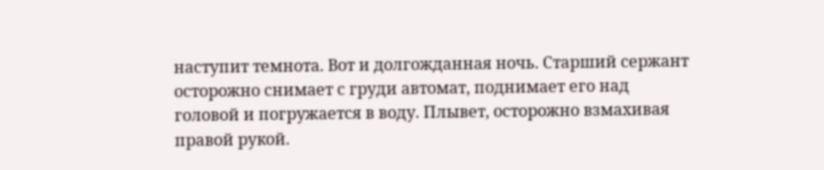наступит темнота. Вот и долгожданная ночь. Старший сержант осторожно снимает с груди автомат, поднимает его над головой и погружается в воду. Плывет, осторожно взмахивая правой рукой.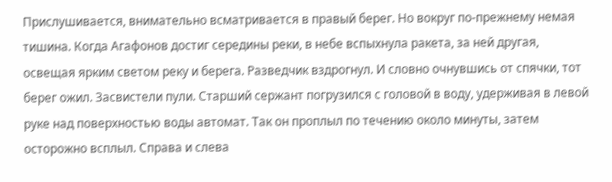Прислушивается, внимательно всматривается в правый берег. Но вокруг по-прежнему немая тишина. Когда Агафонов достиг середины реки, в небе вспыхнула ракета, за ней другая, освещая ярким светом реку и берега. Разведчик вздрогнул. И словно очнувшись от спячки, тот берег ожил. Засвистели пули. Старший сержант погрузился с головой в воду, удерживая в левой руке над поверхностью воды автомат. Так он проплыл по течению около минуты, затем осторожно всплыл. Справа и слева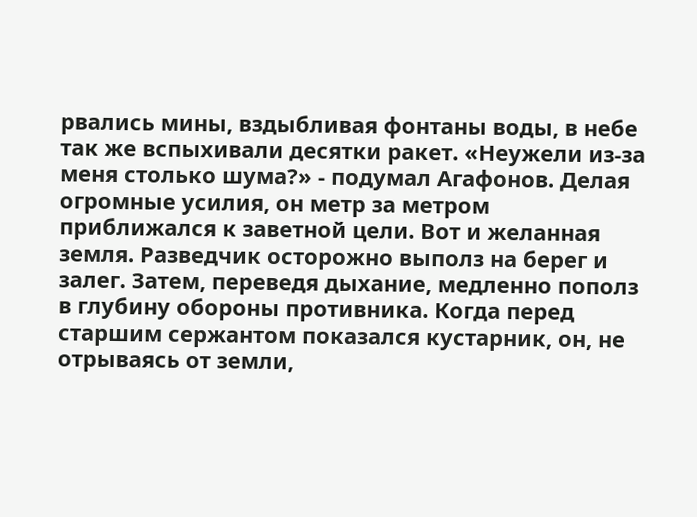рвались мины, вздыбливая фонтаны воды, в небе так же вспыхивали десятки ракет. «Неужели из-за меня столько шума?» - подумал Агафонов. Делая огромные усилия, он метр за метром приближался к заветной цели. Вот и желанная земля. Разведчик осторожно выполз на берег и залег. Затем, переведя дыхание, медленно пополз в глубину обороны противника. Когда перед старшим сержантом показался кустарник, он, не отрываясь от земли,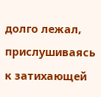долго лежал, прислушиваясь к затихающей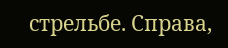стрельбе. Справа,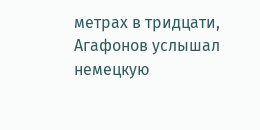метрах в тридцати, Агафонов услышал немецкую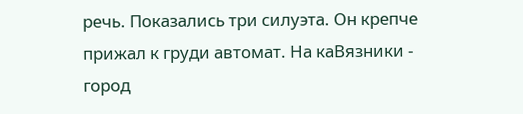речь. Показались три силуэта. Он крепче прижал к груди автомат. На каВязники - город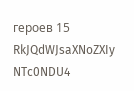героев 15
RkJQdWJsaXNoZXIy NTc0NDU4